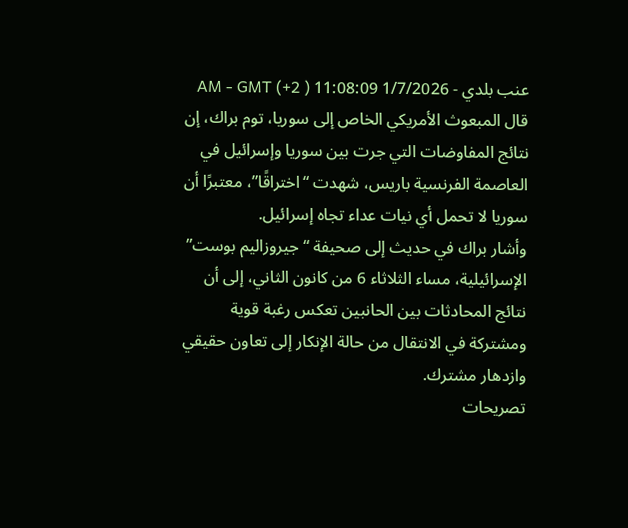عنب بلدي - 1/7/2026 11:08:09 AM - GMT (+2 )
قال المبعوث الأمريكي الخاص إلى سوريا، توم براك، إن نتائج المفاوضات التي جرت بين سوريا وإسرائيل في العاصمة الفرنسية باريس، شهدت “اختراقًا”، معتبرًا أن سوريا لا تحمل أي نيات عداء تجاه إسرائيل.
وأشار براك في حديث إلى صحيفة “جيروزاليم بوست” الإسرائيلية، مساء الثلاثاء 6 من كانون الثاني، إلى أن نتائج المحادثات بين الحانبين تعكس رغبة قوية ومشتركة في الانتقال من حالة الإنكار إلى تعاون حقيقي وازدهار مشترك.
تصريحات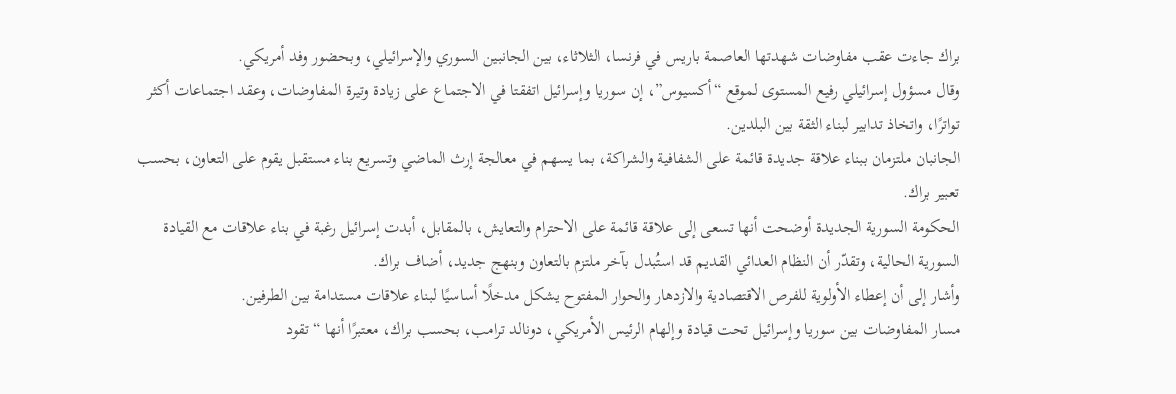براك جاءت عقب مفاوضات شهدتها العاصمة باريس في فرنسا، الثلاثاء، بين الجانبين السوري والإسرائيلي، وبحضور وفد أمريكي.
وقال مسؤول إسرائيلي رفيع المستوى لموقع “أكسيوس”، إن سوريا وإسرائيل اتفقتا في الاجتماع على زيادة وتيرة المفاوضات، وعقد اجتماعات أكثر تواترًا، واتخاذ تدابير لبناء الثقة بين البلدين.
الجانبان ملتزمان ببناء علاقة جديدة قائمة على الشفافية والشراكة، بما يسهم في معالجة إرث الماضي وتسريع بناء مستقبل يقوم على التعاون، بحسب تعبير براك.
الحكومة السورية الجديدة أوضحت أنها تسعى إلى علاقة قائمة على الاحترام والتعايش، بالمقابل، أبدت إسرائيل رغبة في بناء علاقات مع القيادة السورية الحالية، وتقدّر أن النظام العدائي القديم قد استُبدل بآخر ملتزم بالتعاون وبنهج جديد، أضاف براك.
وأشار إلى أن إعطاء الأولوية للفرص الاقتصادية والازدهار والحوار المفتوح يشكل مدخلًا أساسيًا لبناء علاقات مستدامة بين الطرفين.
مسار المفاوضات بين سوريا وإسرائيل تحت قيادة وإلهام الرئيس الأمريكي، دونالد ترامب، بحسب براك، معتبرًا أنها “تقود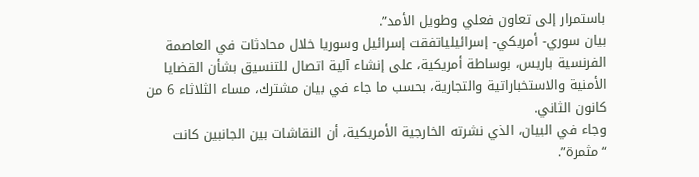باستمرار إلى تعاون فعلي وطويل الأمد”.
بيان سوري- أمريكي- إسرائيلياتفقت إسرائيل وسوريا خلال محادثات في العاصمة الفرنسية باريس، بوساطة أمريكية، على إنشاء آلية اتصال للتنسيق بشأن القضايا الأمنية والاستخباراتية والتجارية، بحسب ما جاء في بيان مشترك، مساء الثلاثاء 6 من كانون الثاني.
وجاء في البيان، الذي نشرته الخارجية الأمريكية، أن النقاشات بين الجانبين كانت “مثمرة”.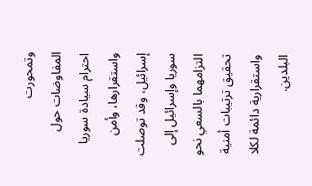وتمحورت المفاوضات حول احترام سيادة سوريا واستقرارها، وأمن إسرائيل، وقد توصلت سوريا وإسرائيل إلى التزامهما بالسعي نحو تحقيق ترتيبات أمنية واستقرارية دائمة لكلا البلدين.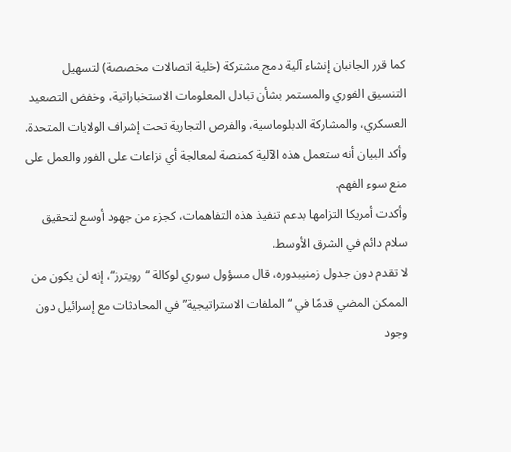كما قرر الجانبان إنشاء آلية دمج مشتركة (خلية اتصالات مخصصة) لتسهيل التنسيق الفوري والمستمر بشأن تبادل المعلومات الاستخباراتية، وخفض التصعيد العسكري، والمشاركة الدبلوماسية، والفرص التجارية تحت إشراف الولايات المتحدة.
وأكد البيان أنه ستعمل هذه الآلية كمنصة لمعالجة أي نزاعات على الفور والعمل على منع سوء الفهم.
وأكدت أمريكا التزامها بدعم تنفيذ هذه التفاهمات، كجزء من جهود أوسع لتحقيق سلام دائم في الشرق الأوسط.
لا تقدم دون جدول زمنيبدوره، قال مسؤول سوري لوكالة “رويترز“، إنه لن يكون من الممكن المضي قدمًا في “الملفات الاستراتيجية” في المحادثات مع إسرائيل دون وجود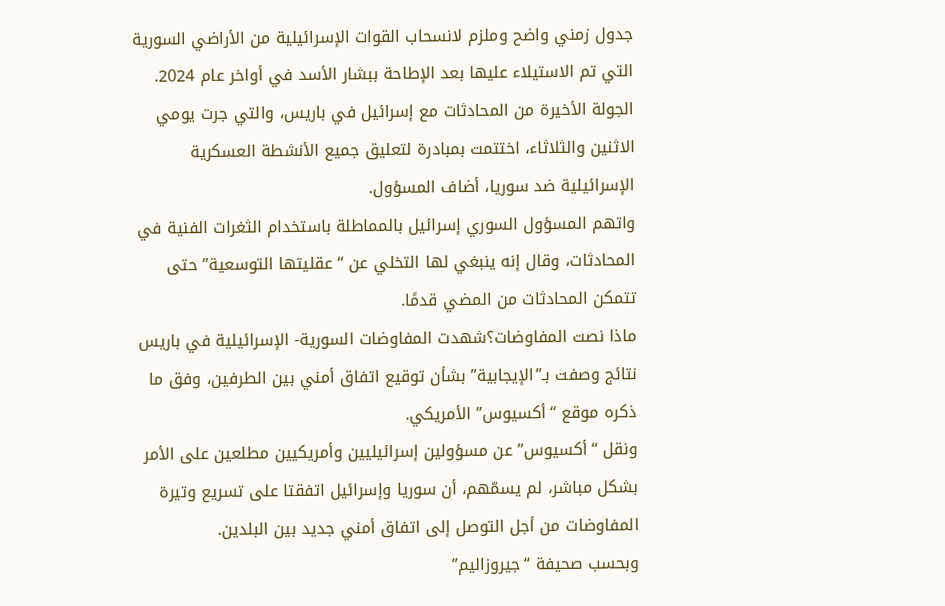جدول زمني واضح وملزم لانسحاب القوات الإسرائيلية من الأراضي السورية التي تم الاستيلاء عليها بعد الإطاحة ببشار الأسد في أواخر عام 2024.
الجولة الأخيرة من المحادثات مع إسرائيل في باريس، والتي جرت يومي الاثنين والثلاثاء، اختتمت بمبادرة لتعليق جميع الأنشطة العسكرية الإسرائيلية ضد سوريا، أضاف المسؤول.
واتهم المسؤول السوري إسرائيل بالمماطلة باستخدام الثغرات الفنية في المحادثات، وقال إنه ينبغي لها التخلي عن “عقليتها التوسعية” حتى تتمكن المحادثات من المضي قدمًا.
ماذا نصت المفاوضات؟شهدت المفاوضات السورية- الإسرائيلية في باريس نتائج وصفت بـ”الإيجابية” بشأن توقيع اتفاق أمني بين الطرفين، وفق ما ذكره موقع “أكسيوس” الأمريكي.
ونقل “أكسيوس” عن مسؤولين إسرائيليين وأمريكيين مطلعين على الأمر بشكل مباشر، لم يسمّهم، أن سوريا وإسرائيل اتفقتا على تسريع وتيرة المفاوضات من أجل التوصل إلى اتفاق أمني جديد بين البلدين.
وبحسب صحيفة “جيروزاليم”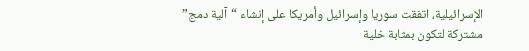الإسرائيلية، اتفقت سوريا وإسرائيل وأمريكا على إنشاء “آلية دمج” مشتركة لتكون بمثابة خلية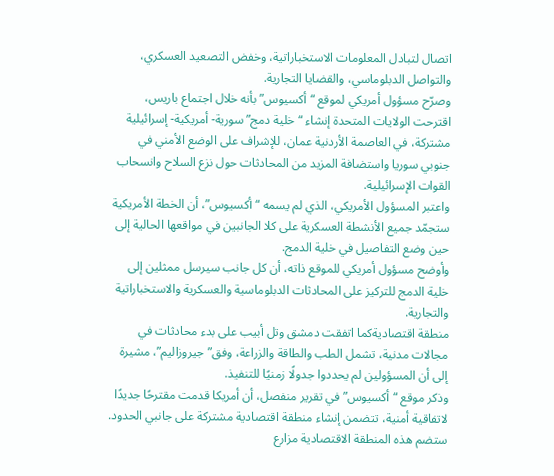اتصال لتبادل المعلومات الاستخباراتية، وخفض التصعيد العسكري، والتواصل الدبلوماسي، والقضايا التجارية.
وصرّح مسؤول أمريكي لموقع “أكسيوس” بأنه خلال اجتماع باريس، اقترحت الولايات المتحدة إنشاء “خلية دمج” سورية- أمريكية- إسرائيلية مشتركة، في العاصمة الأردنية عمان، للإشراف على الوضع الأمني في جنوبي سوريا واستضافة المزيد من المحادثات حول نزع السلاح وانسحاب القوات الإسرائيلية.
واعتبر المسؤول الأمريكي، الذي لم يسمه “أكسيوس”، أن الخطة الأمريكية ستجمّد جميع الأنشطة العسكرية على كلا الجانبين في مواقعها الحالية إلى حين وضع التفاصيل في خلية الدمج.
وأوضح مسؤول أمريكي للموقع ذاته، أن كل جانب سيرسل ممثلين إلى خلية الدمج للتركيز على المحادثات الدبلوماسية والعسكرية والاستخباراتية والتجارية.
منطقة اقتصاديةكما اتفقت دمشق وتل أبيب على بدء محادثات في مجالات مدنية، تشمل الطب والطاقة والزراعة، وفق”جيروزاليم”، مشيرة إلى أن المسؤولين لم يحددوا جدولًا زمنيًا للتنفيذ.
وذكر موقع “أكسيوس” في تقرير منفصل، أن أمريكا قدمت مقترحًا جديدًا لاتفاقية أمنية، تتضمن إنشاء منطقة اقتصادية مشتركة على جانبي الحدود.
ستضم هذه المنطقة الاقتصادية مزارع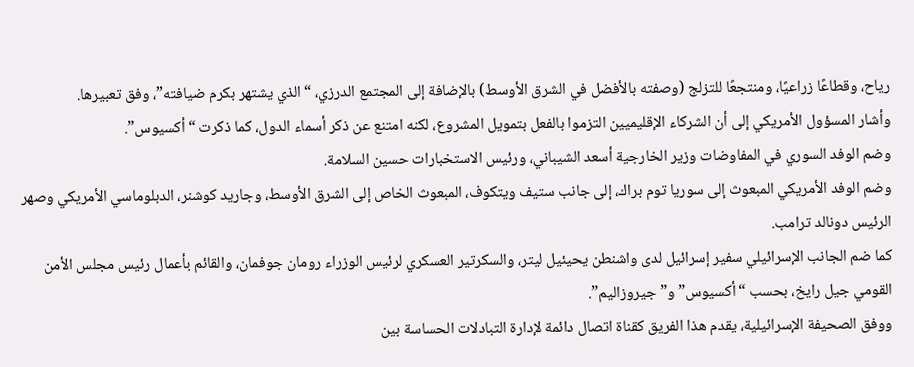رياح، وقطاعًا زراعيًا، ومنتجعًا للتزلج (وصفته بالأفضل في الشرق الأوسط) بالإضافة إلى المجتمع الدرزي، “الذي يشتهر بكرم ضيافته”، وفق تعبيرها.
وأشار المسؤول الأمريكي إلى أن الشركاء الإقليميين التزموا بالفعل بتمويل المشروع، لكنه امتنع عن ذكر أسماء الدول، كما ذكرت “أكسيوس”.
وضم الوفد السوري في المفاوضات وزير الخارجية أسعد الشيباني، ورئيس الاستخبارات حسين السلامة.
وضم الوفد الأمريكي المبعوث إلى سوريا توم براك، إلى جانب ستيف ويتكوف، المبعوث الخاص إلى الشرق الأوسط، وجاريد كوشنر، الدبلوماسي الأمريكي وصهر الرئيس دونالد ترامب.
كما ضم الجانب الإسرائيلي سفير إسرائيل لدى واشنطن يحيئيل ليتر، والسكرتير العسكري لرئيس الوزراء رومان جوفمان، والقائم بأعمال رئيس مجلس الأمن القومي جيل رايخ، بحسب “أكسيوس” و”جيروزاليم”.
ووفق الصحيفة الإسرائيلية، يقدم هذا الفريق كقناة اتصال دائمة لإدارة التبادلات الحساسة بين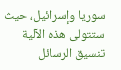سوريا وإسرائيل، حيث ستتولى هذه الآلية تنسيق الرسائل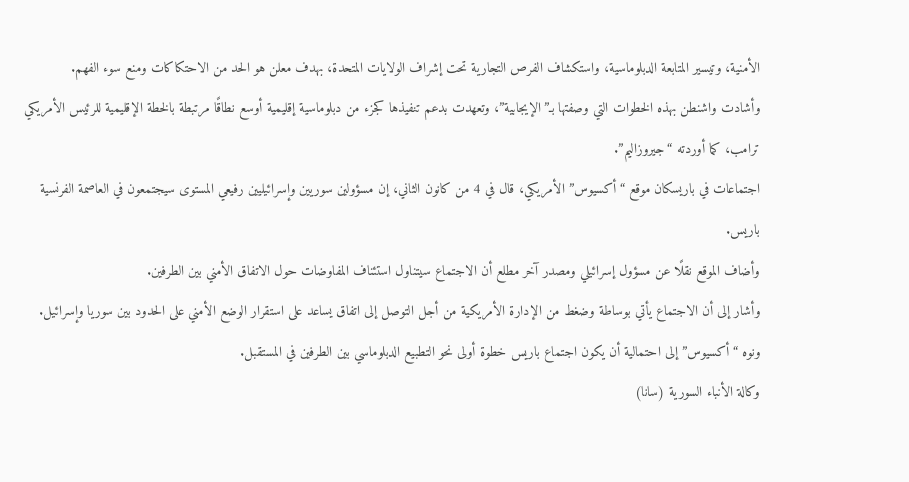الأمنية، وتيسير المتابعة الدبلوماسية، واستكشاف الفرص التجارية تحت إشراف الولايات المتحدة، بهدف معلن هو الحد من الاحتكاكات ومنع سوء الفهم.
وأشادت واشنطن بهذه الخطوات التي وصفتها بـ”الإيجابية”، وتعهدت بدعم تنفيذها كجزء من دبلوماسية إقليمية أوسع نطاقًا مرتبطة بالخطة الإقليمية للرئيس الأمريكي ترامب، كما أوردته “جيروزاليم”.
اجتماعات في باريسكان موقع “أكسيوس” الأمريكي، قال في 4 من كانون الثاني، إن مسؤولين سوريين وإسرائيليين رفيعي المستوى سيجتمعون في العاصمة الفرنسية باريس.
وأضاف الموقع نقلًا عن مسؤول إسرائيلي ومصدر آخر مطلع أن الاجتماع سيتناول استئناف المفاوضات حول الاتفاق الأمني بين الطرفين.
وأشار إلى أن الاجتماع يأتي بوساطة وضغط من الإدارة الأمريكية من أجل التوصل إلى اتفاق يساعد على استقرار الوضع الأمني على الحدود بين سوريا وإسرائيل.
ونوه “أكسيوس” إلى احتمالية أن يكون اجتماع باريس خطوة أولى نحو التطبيع الدبلوماسي بين الطرفين في المستقبل.
وكالة الأنباء السورية (سانا)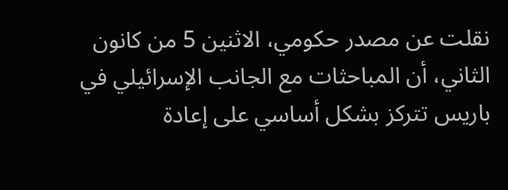نقلت عن مصدر حكومي، الاثنين 5 من كانون الثاني، أن المباحثات مع الجانب الإسرائيلي في باريس تتركز بشكل أساسي على إعادة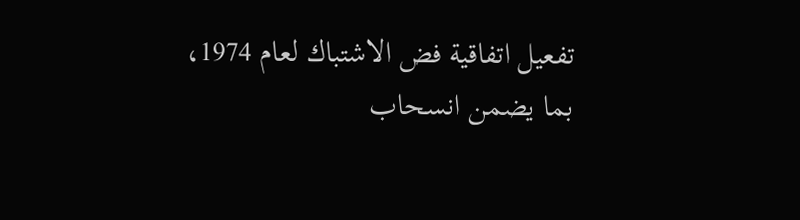تفعيل اتفاقية فض الاشتباك لعام 1974، بما يضمن انسحاب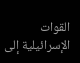القوات الإسرائيلية إلى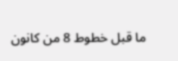ما قبل خطوط 8 من كانون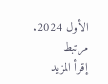الأول 2024.
مرتبط
إقرأ المزيد